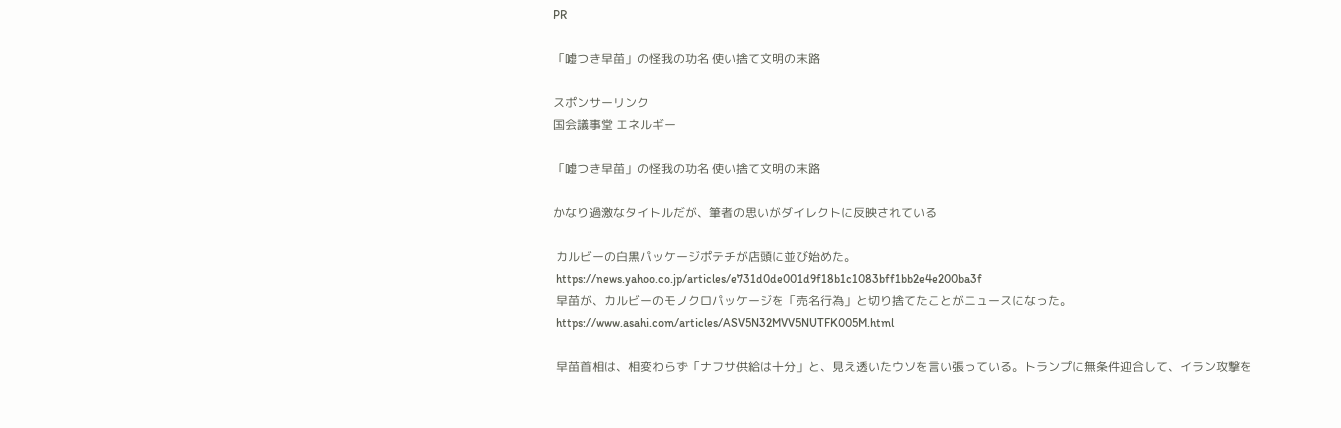PR

「嘘つき早苗」の怪我の功名 使い捨て文明の末路

スポンサーリンク
国会議事堂 エネルギー

「嘘つき早苗」の怪我の功名 使い捨て文明の末路

かなり過激なタイトルだが、筆者の思いがダイレクトに反映されている

 カルビーの白黒パッケージポテチが店頭に並び始めた。
 https://news.yahoo.co.jp/articles/e731d0de001d9f18b1c1083bff1bb2e4e200ba3f
 早苗が、カルビーのモノクロパッケージを「売名行為」と切り捨てたことがニュースになった。
 https://www.asahi.com/articles/ASV5N32MVV5NUTFK005M.html

 早苗首相は、相変わらず「ナフサ供給は十分」と、見え透いたウソを言い張っている。トランプに無条件迎合して、イラン攻撃を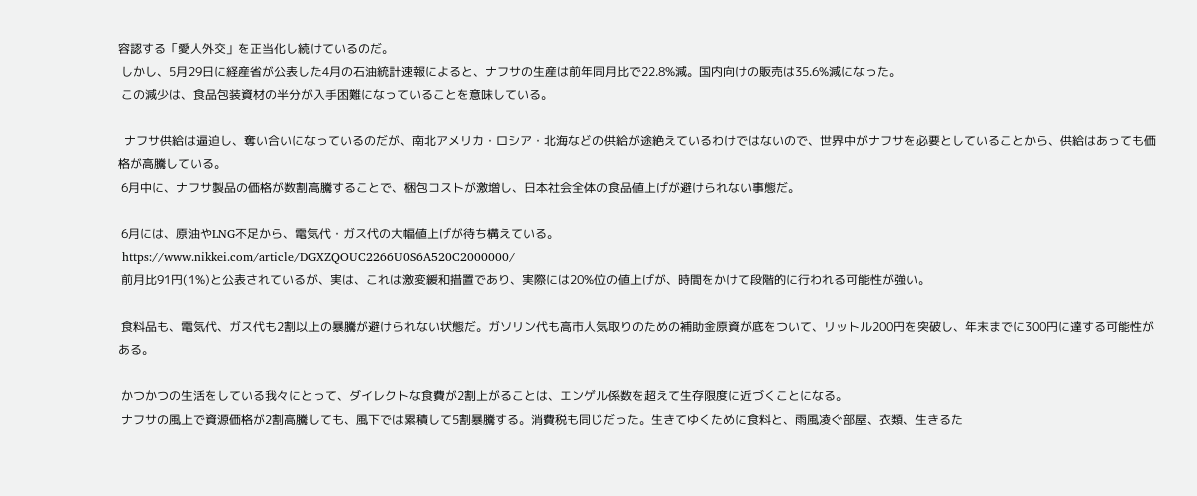容認する「愛人外交」を正当化し続けているのだ。
 しかし、5月29日に経産省が公表した4月の石油統計速報によると、ナフサの生産は前年同月比で22.8%減。国内向けの販売は35.6%減になった。
 この減少は、食品包装資材の半分が入手困難になっていることを意味している。

  ナフサ供給は逼迫し、奪い合いになっているのだが、南北アメリカ・ロシア・北海などの供給が途絶えているわけではないので、世界中がナフサを必要としていることから、供給はあっても価格が高騰している。
 6月中に、ナフサ製品の価格が数割高騰することで、梱包コストが激増し、日本社会全体の食品値上げが避けられない事態だ。

 6月には、原油やLNG不足から、電気代・ガス代の大幅値上げが待ち構えている。
 https://www.nikkei.com/article/DGXZQOUC2266U0S6A520C2000000/
 前月比91円(1%)と公表されているが、実は、これは激変緩和措置であり、実際には20%位の値上げが、時間をかけて段階的に行われる可能性が強い。

 食料品も、電気代、ガス代も2割以上の暴騰が避けられない状態だ。ガソリン代も高市人気取りのための補助金原資が底をついて、リットル200円を突破し、年末までに300円に達する可能性がある。

 かつかつの生活をしている我々にとって、ダイレクトな食費が2割上がることは、エンゲル係数を超えて生存限度に近づくことになる。
 ナフサの風上で資源価格が2割高騰しても、風下では累積して5割暴騰する。消費税も同じだった。生きてゆくために食料と、雨風凌ぐ部屋、衣類、生きるた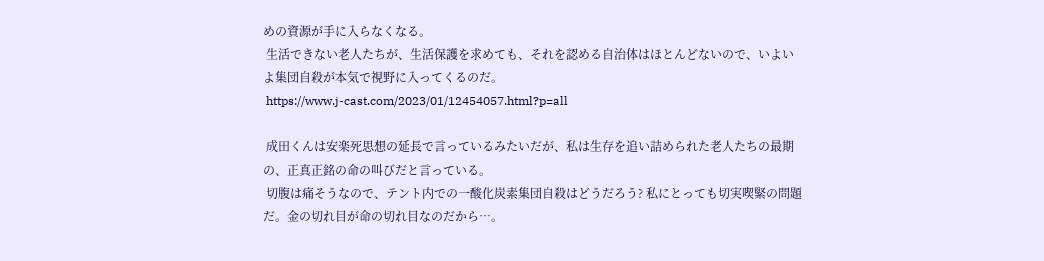めの資源が手に入らなくなる。
 生活できない老人たちが、生活保護を求めても、それを認める自治体はほとんどないので、いよいよ集団自殺が本気で視野に入ってくるのだ。
 https://www.j-cast.com/2023/01/12454057.html?p=all

 成田くんは安楽死思想の延長で言っているみたいだが、私は生存を追い詰められた老人たちの最期の、正真正銘の命の叫びだと言っている。
 切腹は痛そうなので、テント内での一酸化炭素集団自殺はどうだろう? 私にとっても切実喫緊の問題だ。金の切れ目が命の切れ目なのだから…。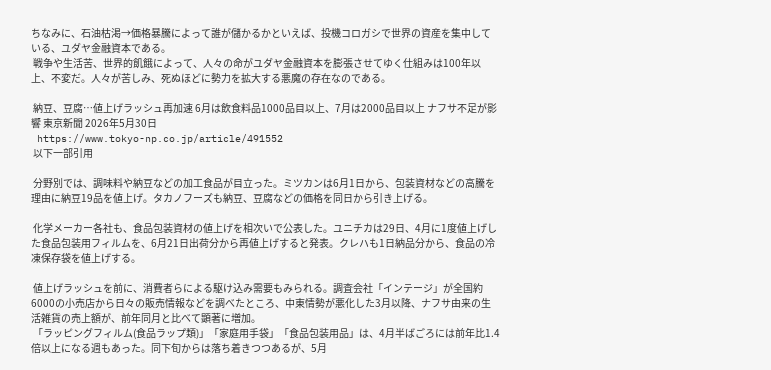ちなみに、石油枯渇→価格暴騰によって誰が儲かるかといえば、投機コロガシで世界の資産を集中している、ユダヤ金融資本である。
 戦争や生活苦、世界的飢餓によって、人々の命がユダヤ金融資本を膨張させてゆく仕組みは100年以上、不変だ。人々が苦しみ、死ぬほどに勢力を拡大する悪魔の存在なのである。

 納豆、豆腐…値上げラッシュ再加速 6月は飲食料品1000品目以上、7月は2000品目以上 ナフサ不足が影響 東京新聞 2026年5月30日
 https://www.tokyo-np.co.jp/article/491552
 以下一部引用

 分野別では、調味料や納豆などの加工食品が目立った。ミツカンは6月1日から、包装資材などの高騰を理由に納豆19品を値上げ。タカノフーズも納豆、豆腐などの価格を同日から引き上げる。

 化学メーカー各社も、食品包装資材の値上げを相次いで公表した。ユニチカは29日、4月に1度値上げした食品包装用フィルムを、6月21日出荷分から再値上げすると発表。クレハも1日納品分から、食品の冷凍保存袋を値上げする。

 値上げラッシュを前に、消費者らによる駆け込み需要もみられる。調査会社「インテージ」が全国約6000の小売店から日々の販売情報などを調べたところ、中東情勢が悪化した3月以降、ナフサ由来の生活雑貨の売上額が、前年同月と比べて顕著に増加。
 「ラッピングフィルム(食品ラップ類)」「家庭用手袋」「食品包装用品」は、4月半ばごろには前年比1.4倍以上になる週もあった。同下旬からは落ち着きつつあるが、5月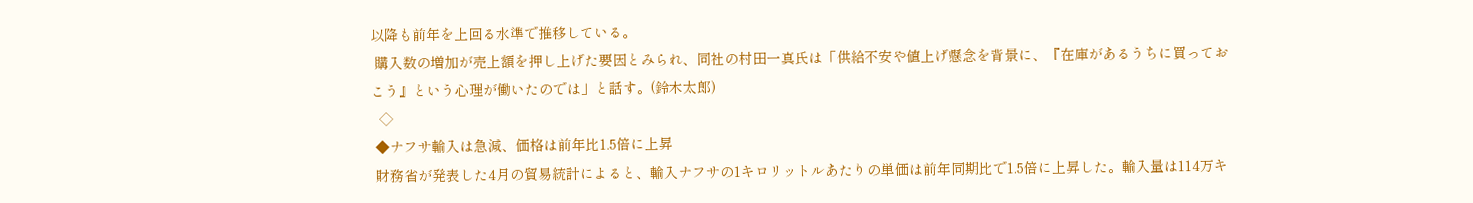以降も前年を上回る水準で推移している。
 購入数の増加が売上額を押し上げた要因とみられ、同社の村田一真氏は「供給不安や値上げ懸念を背景に、『在庫があるうちに買っておこう』という心理が働いたのでは」と話す。(鈴木太郎)
  ◇
 ◆ナフサ輸入は急減、価格は前年比1.5倍に上昇
 財務省が発表した4月の貿易統計によると、輸入ナフサの1キロリットルあたりの単価は前年同期比で1.5倍に上昇した。輸入量は114万キ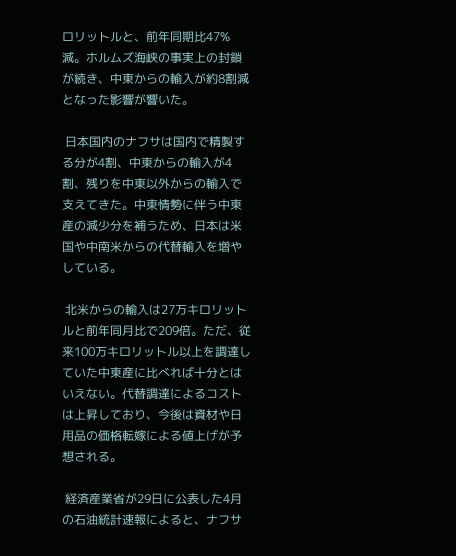ロリットルと、前年同期比47%減。ホルムズ海峡の事実上の封鎖が続き、中東からの輸入が約8割減となった影響が響いた。

 日本国内のナフサは国内で精製する分が4割、中東からの輸入が4割、残りを中東以外からの輸入で支えてきた。中東情勢に伴う中東産の減少分を補うため、日本は米国や中南米からの代替輸入を増やしている。

 北米からの輸入は27万キロリットルと前年同月比で209倍。ただ、従来100万キロリットル以上を調達していた中東産に比べれば十分とはいえない。代替調達によるコストは上昇しており、今後は資材や日用品の価格転嫁による値上げが予想される。

 経済産業省が29日に公表した4月の石油統計速報によると、ナフサ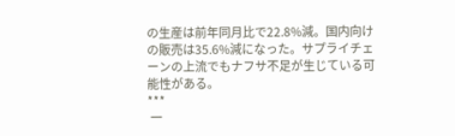の生産は前年同月比で22.8%減。国内向けの販売は35.6%減になった。サプライチェーンの上流でもナフサ不足が生じている可能性がある。
***
 一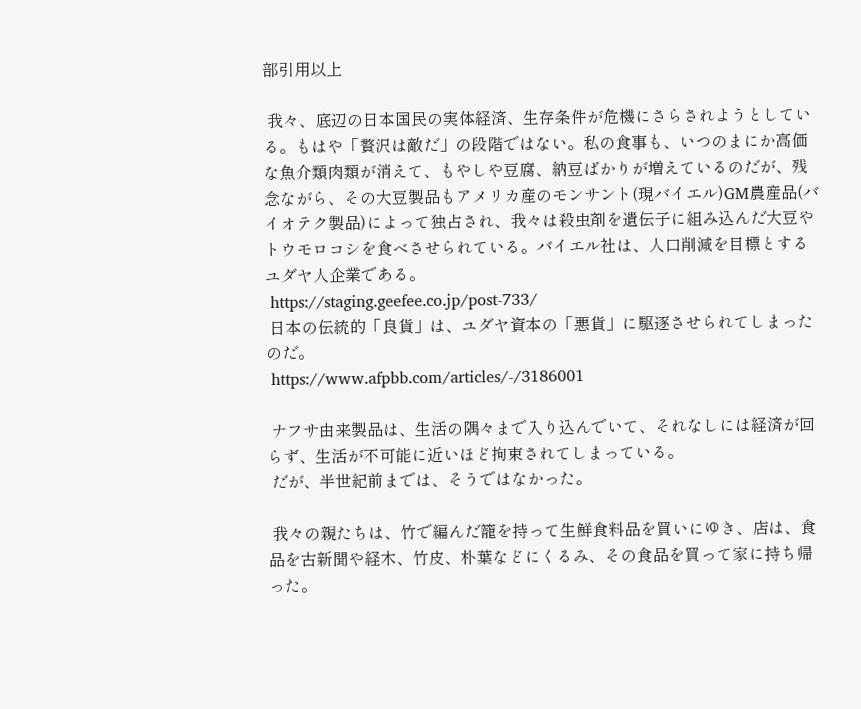部引用以上

 我々、底辺の日本国民の実体経済、生存条件が危機にさらされようとしている。もはや「贅沢は敵だ」の段階ではない。私の食事も、いつのまにか高価な魚介類肉類が消えて、もやしや豆腐、納豆ばかりが増えているのだが、残念ながら、その大豆製品もアメリカ産のモンサント(現バイエル)GM農産品(バイオテク製品)によって独占され、我々は殺虫剤を遺伝子に組み込んだ大豆やトウモロコシを食べさせられている。バイエル社は、人口削減を目標とするユダヤ人企業である。
 https://staging.geefee.co.jp/post-733/
 日本の伝統的「良貨」は、ユダヤ資本の「悪貨」に駆逐させられてしまったのだ。
 https://www.afpbb.com/articles/-/3186001

 ナフサ由来製品は、生活の隅々まで入り込んでいて、それなしには経済が回らず、生活が不可能に近いほど拘束されてしまっている。
 だが、半世紀前までは、そうではなかった。

 我々の親たちは、竹で編んだ籠を持って生鮮食料品を買いにゆき、店は、食品を古新聞や経木、竹皮、朴葉などにくるみ、その食品を買って家に持ち帰った。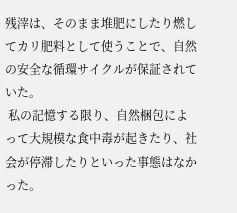残滓は、そのまま堆肥にしたり燃してカリ肥料として使うことで、自然の安全な循環サイクルが保証されていた。
 私の記憶する限り、自然梱包によって大規模な食中毒が起きたり、社会が停滞したりといった事態はなかった。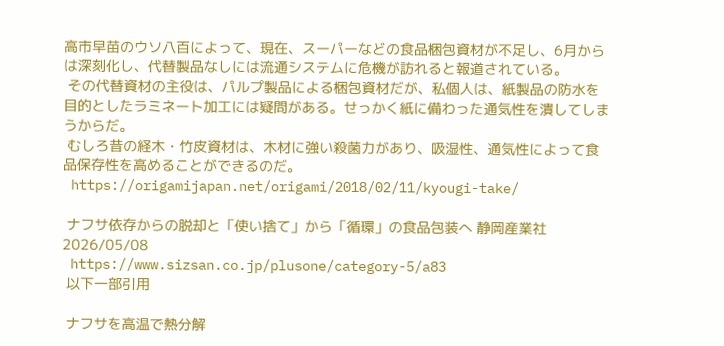高市早苗のウソ八百によって、現在、スーパーなどの食品梱包資材が不足し、6月からは深刻化し、代替製品なしには流通システムに危機が訪れると報道されている。
 その代替資材の主役は、パルプ製品による梱包資材だが、私個人は、紙製品の防水を目的としたラミネート加工には疑問がある。せっかく紙に備わった通気性を潰してしまうからだ。
 むしろ昔の経木・竹皮資材は、木材に強い殺菌力があり、吸湿性、通気性によって食品保存性を高めることができるのだ。
 https://origamijapan.net/origami/2018/02/11/kyougi-take/

 ナフサ依存からの脱却と「使い捨て」から「循環」の食品包装へ 静岡産業社  2026/05/08
 https://www.sizsan.co.jp/plusone/category-5/a83
 以下一部引用

 ナフサを高温で熱分解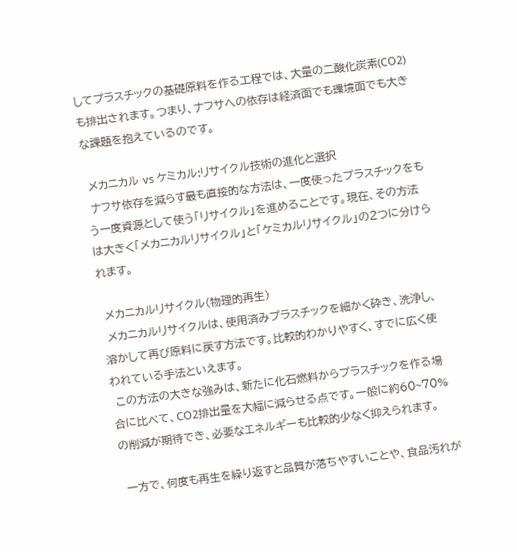してプラスチックの基礎原料を作る工程では、大量の二酸化炭素(CO2)も排出されます。つまり、ナフサへの依存は経済面でも環境面でも大きな課題を抱えているのです。

 メカニカル vs ケミカル:リサイクル技術の進化と選択
 ナフサ依存を減らす最も直接的な方法は、一度使ったプラスチックをもう一度資源として使う「リサイクル」を進めることです。現在、その方法は大きく「メカニカルリサイクル」と「ケミカルリサイクル」の2つに分けられます。

 メカニカルリサイクル(物理的再生)
 メカニカルリサイクルは、使用済みプラスチックを細かく砕き、洗浄し、溶かして再び原料に戻す方法です。比較的わかりやすく、すでに広く使われている手法といえます。
 この方法の大きな強みは、新たに化石燃料からプラスチックを作る場合に比べて、CO2排出量を大幅に減らせる点です。一般に約60~70%の削減が期待でき、必要なエネルギーも比較的少なく抑えられます。

 一方で、何度も再生を繰り返すと品質が落ちやすいことや、食品汚れが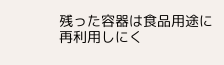残った容器は食品用途に再利用しにく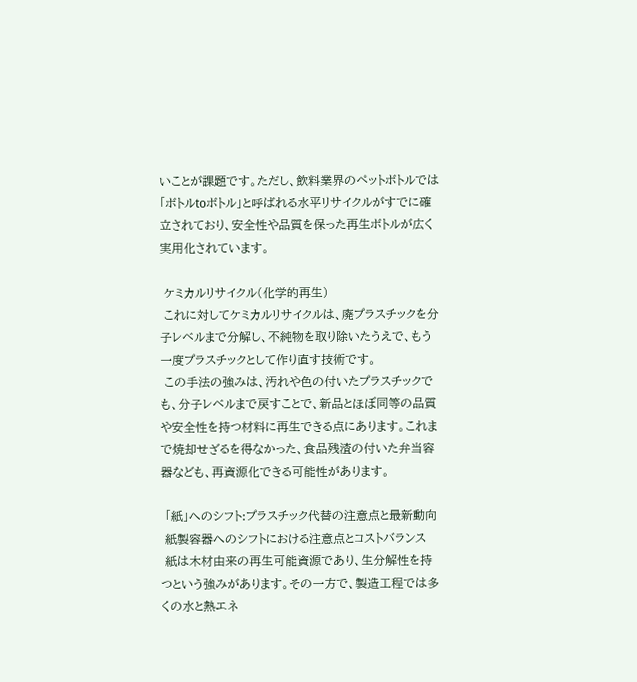いことが課題です。ただし、飲料業界のペットボトルでは「ボトルtoボトル」と呼ばれる水平リサイクルがすでに確立されており、安全性や品質を保った再生ボトルが広く実用化されています。

 ケミカルリサイクル(化学的再生)
 これに対してケミカルリサイクルは、廃プラスチックを分子レベルまで分解し、不純物を取り除いたうえで、もう一度プラスチックとして作り直す技術です。
 この手法の強みは、汚れや色の付いたプラスチックでも、分子レベルまで戻すことで、新品とほぼ同等の品質や安全性を持つ材料に再生できる点にあります。これまで焼却せざるを得なかった、食品残渣の付いた弁当容器なども、再資源化できる可能性があります。

 「紙」へのシフト:プラスチック代替の注意点と最新動向
 紙製容器へのシフトにおける注意点とコストバランス
 紙は木材由来の再生可能資源であり、生分解性を持つという強みがあります。その一方で、製造工程では多くの水と熱エネ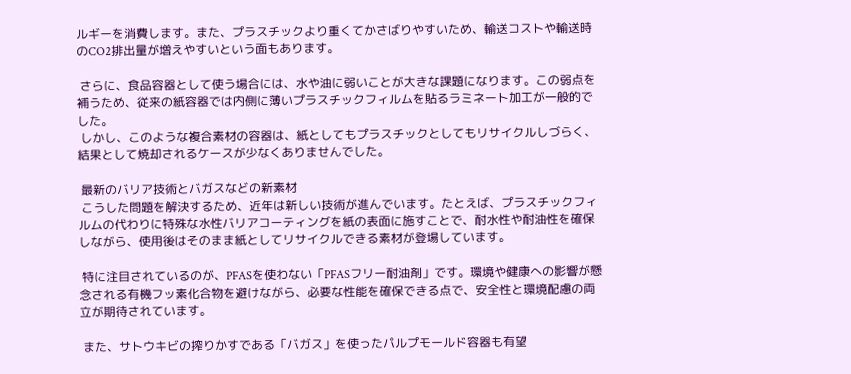ルギーを消費します。また、プラスチックより重くてかさばりやすいため、輸送コストや輸送時のCO2排出量が増えやすいという面もあります。

 さらに、食品容器として使う場合には、水や油に弱いことが大きな課題になります。この弱点を補うため、従来の紙容器では内側に薄いプラスチックフィルムを貼るラミネート加工が一般的でした。
 しかし、このような複合素材の容器は、紙としてもプラスチックとしてもリサイクルしづらく、結果として焼却されるケースが少なくありませんでした。

 最新のバリア技術とバガスなどの新素材
 こうした問題を解決するため、近年は新しい技術が進んでいます。たとえば、プラスチックフィルムの代わりに特殊な水性バリアコーティングを紙の表面に施すことで、耐水性や耐油性を確保しながら、使用後はそのまま紙としてリサイクルできる素材が登場しています。

 特に注目されているのが、PFASを使わない「PFASフリー耐油剤」です。環境や健康への影響が懸念される有機フッ素化合物を避けながら、必要な性能を確保できる点で、安全性と環境配慮の両立が期待されています。

 また、サトウキビの搾りかすである「バガス」を使ったパルプモールド容器も有望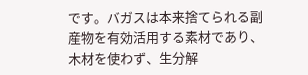です。バガスは本来捨てられる副産物を有効活用する素材であり、木材を使わず、生分解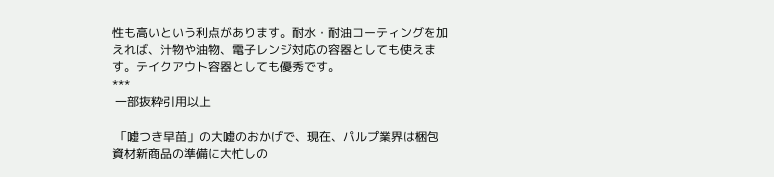性も高いという利点があります。耐水・耐油コーティングを加えれば、汁物や油物、電子レンジ対応の容器としても使えます。テイクアウト容器としても優秀です。
***
 一部抜粋引用以上

 「嘘つき早苗」の大嘘のおかげで、現在、パルプ業界は梱包資材新商品の準備に大忙しの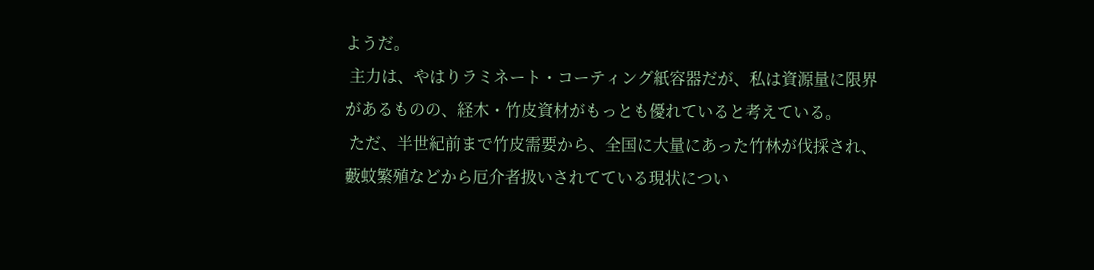ようだ。
 主力は、やはりラミネート・コーティング紙容器だが、私は資源量に限界があるものの、経木・竹皮資材がもっとも優れていると考えている。
 ただ、半世紀前まで竹皮需要から、全国に大量にあった竹林が伐採され、藪蚊繁殖などから厄介者扱いされてている現状につい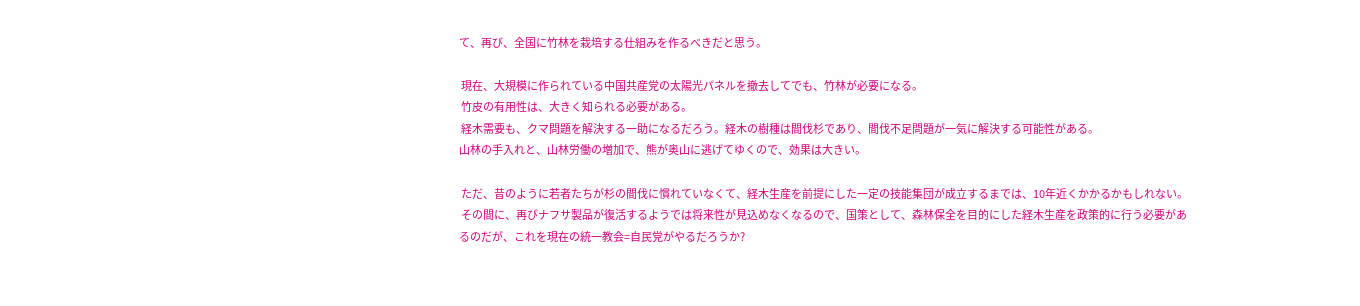て、再び、全国に竹林を栽培する仕組みを作るべきだと思う。

 現在、大規模に作られている中国共産党の太陽光パネルを撤去してでも、竹林が必要になる。
 竹皮の有用性は、大きく知られる必要がある。
 経木需要も、クマ問題を解決する一助になるだろう。経木の樹種は間伐杉であり、間伐不足問題が一気に解決する可能性がある。
山林の手入れと、山林労働の増加で、熊が奥山に逃げてゆくので、効果は大きい。

 ただ、昔のように若者たちが杉の間伐に慣れていなくて、経木生産を前提にした一定の技能集団が成立するまでは、10年近くかかるかもしれない。
 その間に、再びナフサ製品が復活するようでは将来性が見込めなくなるので、国策として、森林保全を目的にした経木生産を政策的に行う必要があるのだが、これを現在の統一教会=自民党がやるだろうか?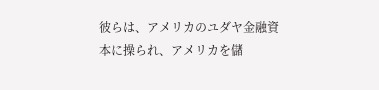彼らは、アメリカのユダヤ金融資本に操られ、アメリカを儲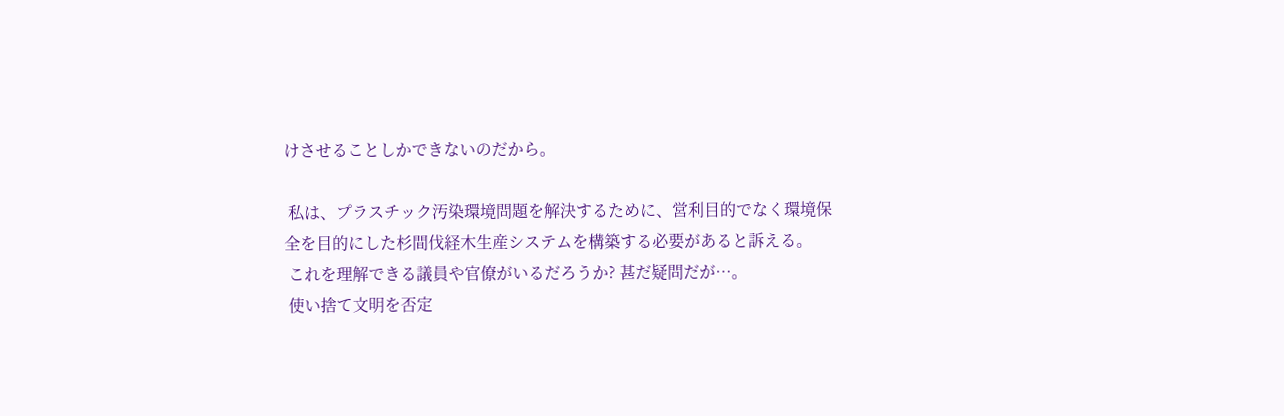けさせることしかできないのだから。

 私は、プラスチック汚染環境問題を解決するために、営利目的でなく環境保全を目的にした杉間伐経木生産システムを構築する必要があると訴える。
 これを理解できる議員や官僚がいるだろうか? 甚だ疑問だが…。
 使い捨て文明を否定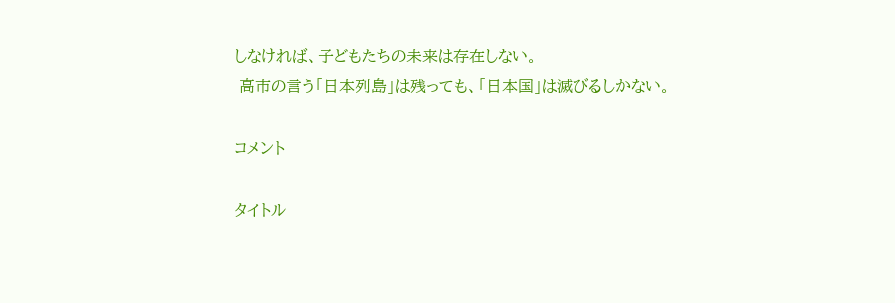しなければ、子どもたちの未来は存在しない。
 高市の言う「日本列島」は残っても、「日本国」は滅びるしかない。

コメント

タイトル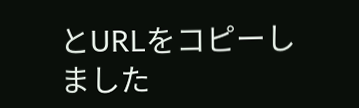とURLをコピーしました